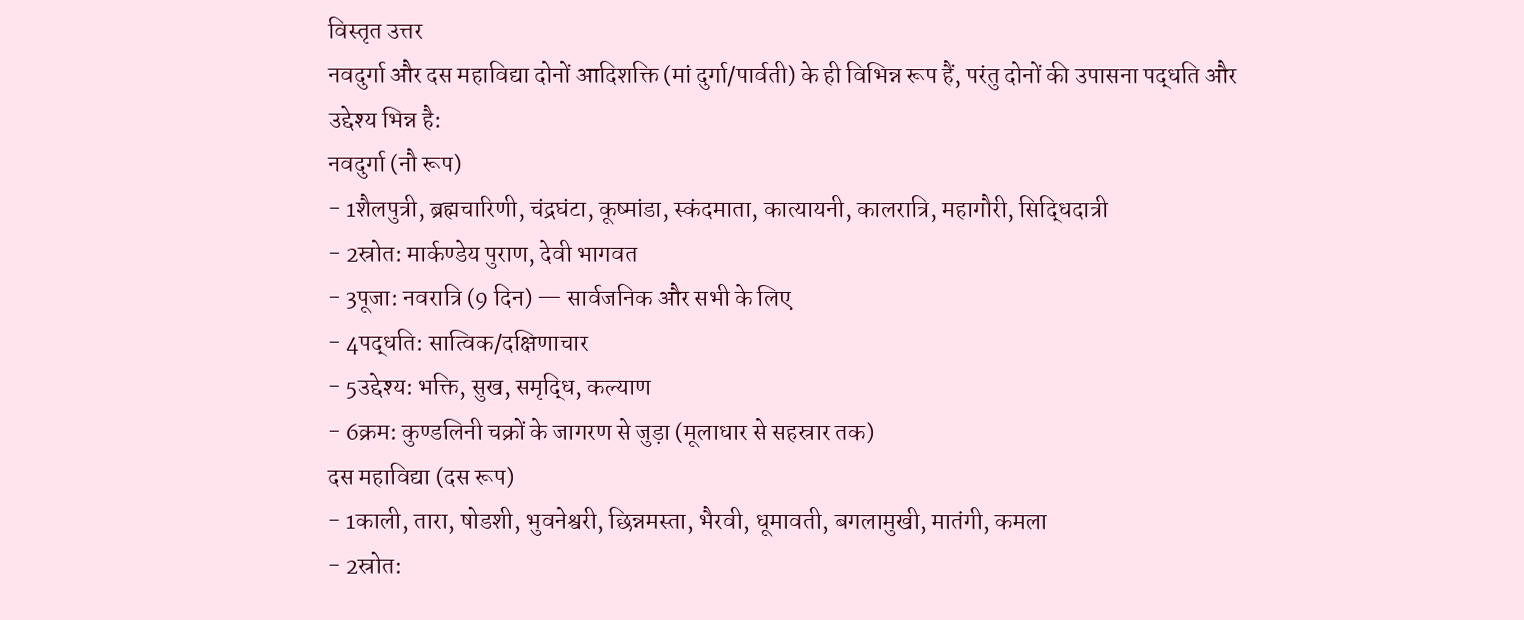विस्तृत उत्तर
नवदुर्गा और दस महाविद्या दोनों आदिशक्ति (मां दुर्गा/पार्वती) के ही विभिन्न रूप हैं, परंतु दोनों की उपासना पद्धति और उद्देश्य भिन्न है:
नवदुर्गा (नौ रूप)
- 1शैलपुत्री, ब्रह्मचारिणी, चंद्रघंटा, कूष्मांडा, स्कंदमाता, कात्यायनी, कालरात्रि, महागौरी, सिद्धिदात्री
- 2स्रोत: मार्कण्डेय पुराण, देवी भागवत
- 3पूजा: नवरात्रि (9 दिन) — सार्वजनिक और सभी के लिए
- 4पद्धति: सात्विक/दक्षिणाचार
- 5उद्देश्य: भक्ति, सुख, समृद्धि, कल्याण
- 6क्रम: कुण्डलिनी चक्रों के जागरण से जुड़ा (मूलाधार से सहस्रार तक)
दस महाविद्या (दस रूप)
- 1काली, तारा, षोडशी, भुवनेश्वरी, छिन्नमस्ता, भैरवी, धूमावती, बगलामुखी, मातंगी, कमला
- 2स्रोत: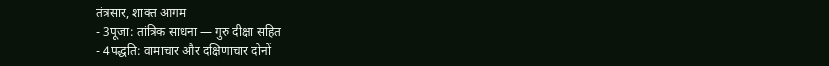तंत्रसार, शाक्त आगम
- 3पूजा: तांत्रिक साधना — गुरु दीक्षा सहित
- 4पद्धति: वामाचार और दक्षिणाचार दोनों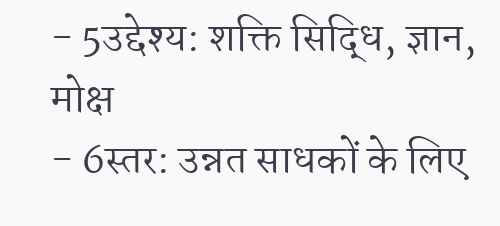- 5उद्देश्य: शक्ति सिद्धि, ज्ञान, मोक्ष
- 6स्तर: उन्नत साधकों के लिए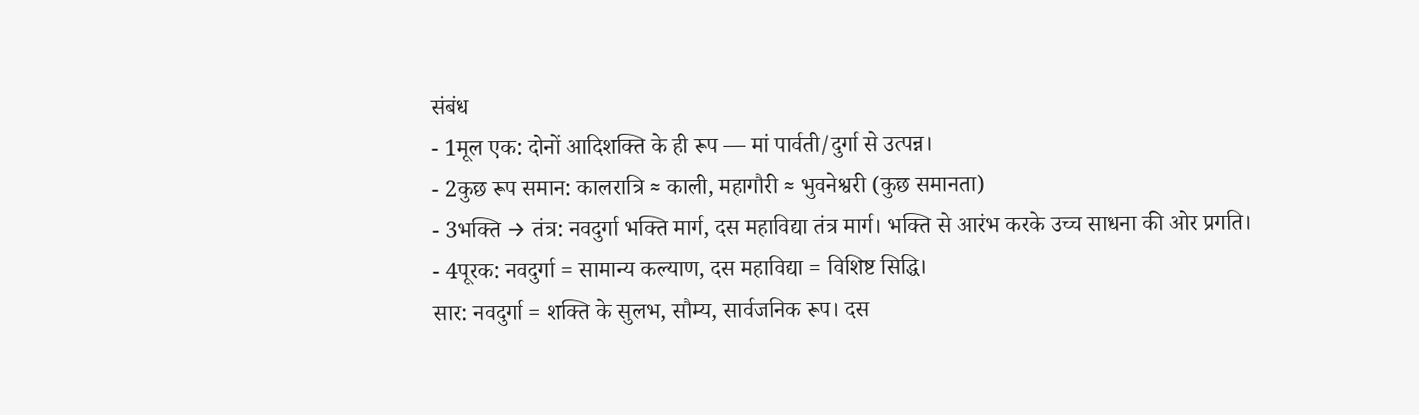संबंध
- 1मूल एक: दोनों आदिशक्ति के ही रूप — मां पार्वती/दुर्गा से उत्पन्न।
- 2कुछ रूप समान: कालरात्रि ≈ काली, महागौरी ≈ भुवनेश्वरी (कुछ समानता)
- 3भक्ति → तंत्र: नवदुर्गा भक्ति मार्ग, दस महाविद्या तंत्र मार्ग। भक्ति से आरंभ करके उच्च साधना की ओर प्रगति।
- 4पूरक: नवदुर्गा = सामान्य कल्याण, दस महाविद्या = विशिष्ट सिद्धि।
सार: नवदुर्गा = शक्ति के सुलभ, सौम्य, सार्वजनिक रूप। दस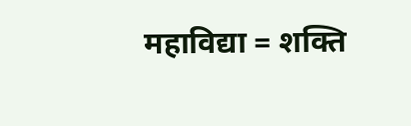महाविद्या = शक्ति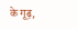के गूढ़,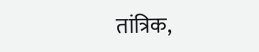तांत्रिक,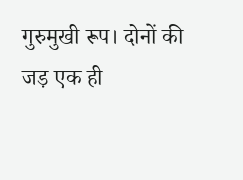गुरुमुखी रूप। दोनों की जड़ एक ही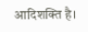आदिशक्ति है।